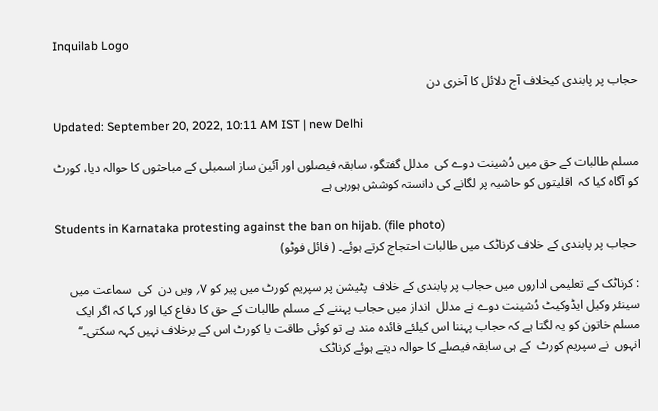Inquilab Logo

حجاب پر پابندی کیخلاف آج دلائل کا آخری دن

Updated: September 20, 2022, 10:11 AM IST | new Delhi

مسلم طالبات کے حق میں دُشینت دوے کی  مدلل گفتگو، سابقہ فیصلوں اور آئین ساز اسمبلی کے مباحثوں کا حوالہ دیا، کورٹ کو آگاہ کیا کہ  اقلیتوں کو حاشیہ پر لگانے کی دانستہ کوشش ہورہی ہے

Students in Karnataka protesting against the ban on hijab. (file photo)
 حجاب پر پابندی کے خلاف کرناٹک میں طالبات احتجاج کرتے ہوئے۔ ( فائل فوٹو)

: کرناٹک کے تعلیمی اداروں میں حجاب پر پابندی کے خلاف  پٹیشن پر سپریم کورٹ میں پیر کو ۷؍ ویں دن  کی  سماعت میں  سینئر وکیل ایڈوکیٹ دُشینت دوے نے مدلل  انداز میں حجاب پہننے کے مسلم طالبات کے حق کا دفاع کیا اور کہا کہ اگر ایک مسلم خاتون کو یہ لگتا ہے کہ حجاب پہننا اس کیلئے فائدہ مند ہے تو کوئی طاقت یا کورٹ اس کے برخلاف نہیں کہہ سکتی۔‘‘ انہوں  نے سپریم کورٹ  کے ہی سابقہ فیصلے کا حوالہ دیتے ہوئے کرناٹک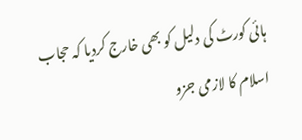ہائی کورٹ کی دلیل کو بھی خارج کردیا کہ حجاب اسلام کا لازمی جزو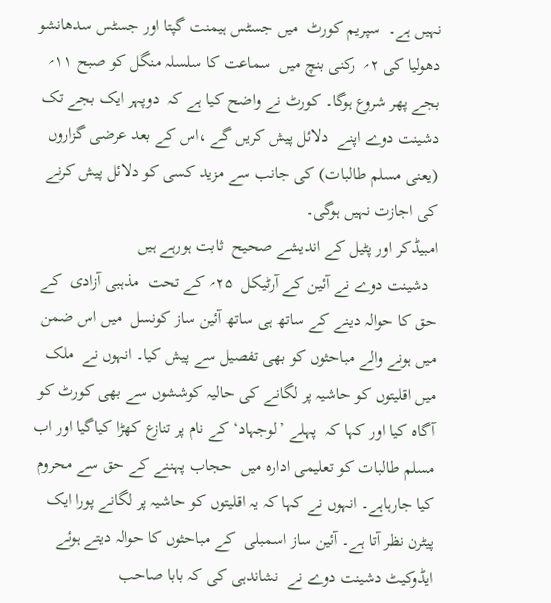نہیں ہے۔  سپریم کورٹ  میں جسٹس ہیمنت گپتا اور جسٹس سدھانشو دھولیا کی ۲؍  رکنی بنچ میں  سماعت کا سلسلہ منگل کو صبح ۱۱؍ بجے پھر شروع ہوگا۔ کورٹ نے واضح کیا ہے کہ  دوپہر ایک بجے تک دشینت دوے اپنے  دلائل پیش کریں گے ،اس کے بعد عرضی گزاروں  (یعنی مسلم طالبات) کی جانب سے مزید کسی کو دلائل پیش کرنے کی اجازت نہیں ہوگی۔
امبیڈکر اور پٹیل کے اندیشے صحیح  ثابت ہورہے ہیں
  دشینت دوے نے آئین کے آرٹیکل  ۲۵؍ کے تحت  مذہبی آزادی  کے حق کا حوالہ دینے کے ساتھ ہی ساتھ آئین ساز کونسل  میں اس ضمن میں ہونے والے مباحثوں کو بھی تفصیل سے پیش کیا۔ انہوں نے  ملک میں اقلیتوں کو حاشیہ پر لگانے کی حالیہ کوششوں سے بھی کورٹ کو آگاہ کیا اور کہا کہ  پہلے ’لوجہاد‘ کے نام پر تنازع کھڑا کیاگیا اور اب مسلم طالبات کو تعلیمی ادارہ میں  حجاب پہننے کے حق سے محروم کیا جارہاہے۔ انہوں نے کہا کہ یہ اقلیتوں کو حاشیہ پر لگانے پورا ایک پیٹرن نظر آتا ہے۔ آئین ساز اسمبلی  کے مباحثوں کا حوالہ دیتے ہوئے ایڈوکیٹ دشینت دوے نے  نشاندہی کی کہ بابا صاحب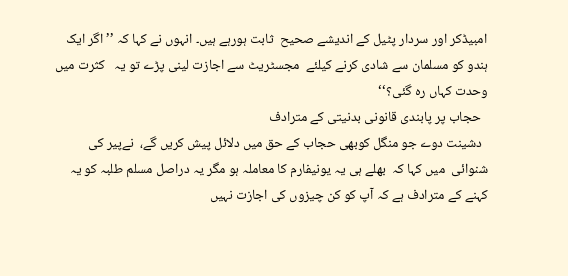امبیڈکر اور سردار پٹیل کے اندیشے صحیح  ثابت ہورہے ہیں۔ انہوں نے کہا کہ ’’اگر ایک ہندو کو مسلمان سے شادی کرنے کیلئے  مجسٹریٹ سے اجازت لینی پڑے تو یہ   کثرت میں وحدت کہاں رہ گئی؟‘‘
  حجاب پر پابندی قانونی بدنیتی کے مترادف
  دشینت دوے جو منگل کوبھی حجاب کے حق میں دلائل پیش کریں گے،  نےپیر کی شنوائی  میں کہا کہ  بھلے ہی یہ یونیفارم کا معاملہ ہو مگر یہ دراصل مسلم طلبہ کو یہ کہنے کے مترادف ہے کہ آپ کو کن چیزوں کی اجازت نہیں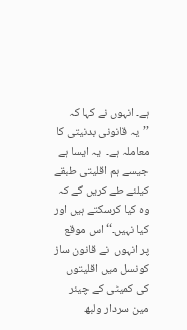ہے۔ انہوں نے کہا کہ ’’یہ قانونی بدنیتی کا معاملہ ہے۔  یہ ایسا ہے جیسے ہم اقلیتی طبقے کیلئے طے کریں گے کہ وہ کیا کرسکتے ہیں اور کیا نہیں۔‘‘اس موقع پر انہوں  نے قانون ساز کونسل میں اقلیتوں کی کمیٹی کے چیئر مین سردار ولبھ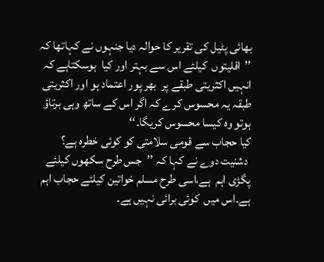بھائی پٹیل کی تقریر کا حوالہ دیا جنہوں نے کہاتھا کہ ’’اقلیتوں  کیلئے اس سے بہتر اور کیا  ہوسکتاہے کہ انہیں اکثریتی طبقے پر  بھر پور اعتماد ہو اور اکثریتی طبقہ یہ محسوس کرے کہ اگر اس کے ساتھ وہی برتاؤ ہوتو وہ کیسا محسوس کریگا۔‘‘
کیا حجاب سے قومی سلامتی کو کوئی خطرہ ہے؟
 دشنیت دوے نے کہا کہ ’’جس طرح سکھوں کیلئے پگڑی اہم  ہے،اسی طرح مسلم خواتین کیلئے حجاب اہم ہے۔اس میں  کوئی برائی نہیں ہے۔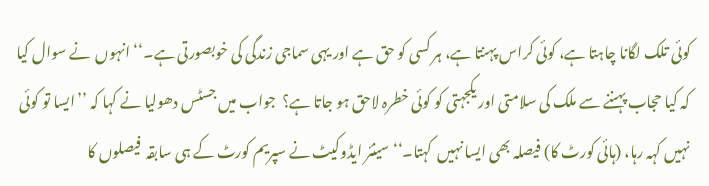کوئی تلک لگانا چاہتا ہے، کوئی کراس پہنتا ہے، ہر کسی کو حق ہے اور یہی سماجی زندگی کی خوبصورتی ہے۔‘‘ انہوں  نے سوال کیا کہ کیا حجاب پہننے سے ملک کی سلامتی اور یکجہتی کو کوئی خطرہ لاحق ہو جاتا ہے؟  جواب میں جسٹس دھولیا نے کہا کہ ’’ایسا تو کوئی نہیں کہہ رہا، (ہائی کورٹ کا) فیصلہ بھی ایسا نہیں  کہتا۔‘‘سینئر ایڈوکیٹ نے سپریم کورٹ کے ہی سابقہ  فیصلوں کا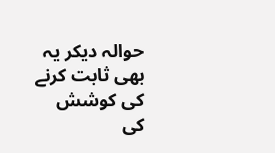حوالہ دیکر یہ بھی ثابت کرنے کی کوشش کی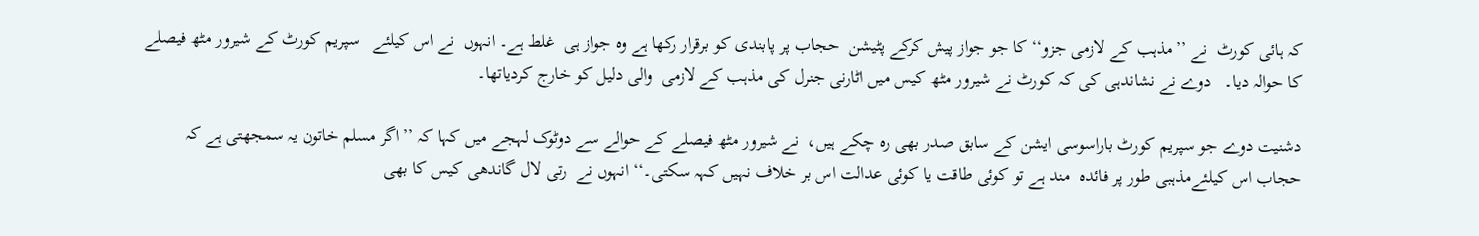کہ ہائی کورٹ  نے ’’مذہب کے لازمی جزو‘‘ کا جو جواز پیش کرکے پٹیشن  حجاب پر پابندی کو برقرار رکھا ہے وہ جواز ہی  غلط ہے۔ انہوں  نے اس کیلئے   سپریم کورٹ کے شیرور مٹھ فیصلے کا حوالہ دیا۔   دوے نے نشاندہی کی کہ کورٹ نے شیرور مٹھ کیس میں اٹارنی جنرل کی مذہب کے لازمی  والی دلیل کو خارج کردیاتھا۔

دشنیت دوے جو سپریم کورٹ باراسوسی ایشن کے سابق صدر بھی رہ چکے ہیں،  نے شیرور مٹھ فیصلے کے حوالے سے دوٹوک لہجے میں کہا کہ ’’اگر مسلم خاتون یہ سمجھتی ہے کہ حجاب اس کیلئےمذہبی طور پر فائدہ  مند ہے تو کوئی طاقت یا کوئی عدالت اس بر خلاف نہیں کہہ سکتی۔‘‘ انہوں نے  رتی لال گاندھی کیس کا بھی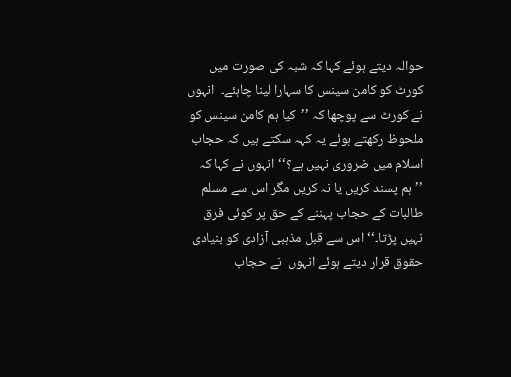حوالہ دیتے ہوئے کہا کہ شبہ کی صورت میں کورٹ کو کامن سینس کا سہارا لینا چاہئے۔  انہوں نے کورٹ سے پوچھا کہ ’’کیا ہم کامن سینس کو ملحوظ رکھتے ہوئے یہ کہہ سکتے ہیں کہ حجاب اسلام میں ضروری نہیں ہے؟‘‘ انہوں نے کہا کہ ’’ہم پسند کریں یا نہ کریں مگر اس سے مسلم طالبات کے حجاب پہننے کے حق پر کوئی فرق نہیں پڑتا۔‘‘ اس سے قبل مذہبی آزادی کو بنیادی حقوق قرار دیتے ہوئے انہوں  نے حجاب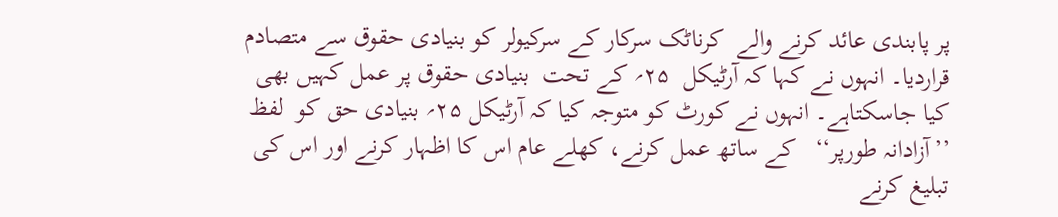پر پابندی عائد کرنے والے  کرناٹک سرکار کے سرکیولر کو بنیادی حقوق سے متصادم قراردیا۔ انہوں نے کہا کہ آرٹیکل  ۲۵؍ کے تحت  بنیادی حقوق پر عمل کہیں بھی کیا جاسکتاہے۔ انہوں نے کورٹ کو متوجہ کیا کہ آرٹیکل ۲۵؍ بنیادی حق کو  لفظ ’’آزادانہ طورپر‘‘   کے ساتھ عمل کرنے، کھلے عام اس کا اظہار کرنے اور اس کی تبلیغ کرنے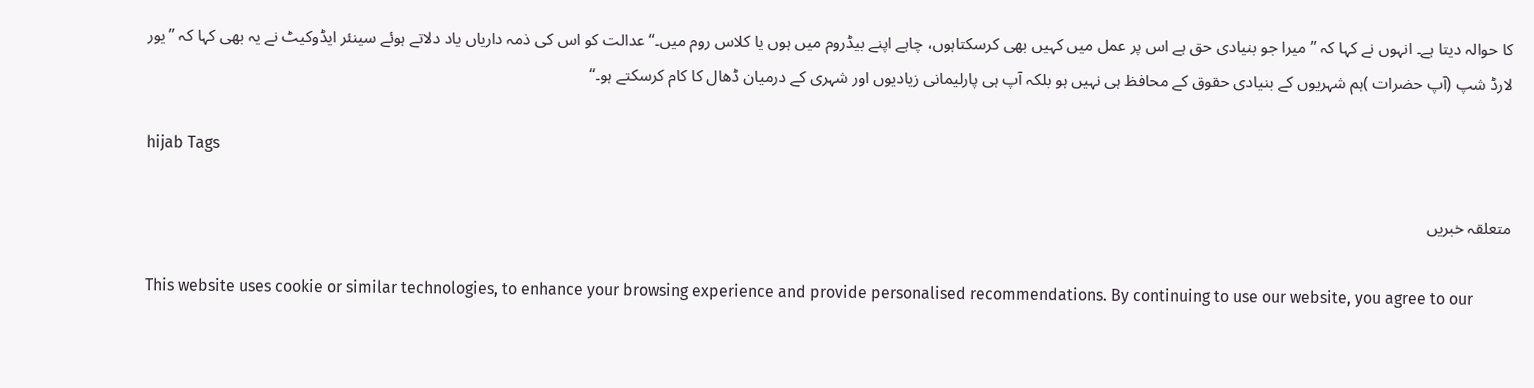کا حوالہ دیتا ہے۔ انہوں نے کہا کہ ’’میرا جو بنیادی حق ہے اس پر عمل میں کہیں بھی کرسکتاہوں، چاہے اپنے بیڈروم میں ہوں یا کلاس روم میں۔‘‘عدالت کو اس کی ذمہ داریاں یاد دلاتے ہوئے سینئر ایڈوکیٹ نے یہ بھی کہا کہ ’’یور لارڈ شپ (آپ حضرات )ہم شہریوں کے بنیادی حقوق کے محافظ ہی نہیں ہو بلکہ آپ ہی پارلیمانی زیادیوں اور شہری کے درمیان ڈھال کا کام کرسکتے ہو۔‘‘

hijab Tags

متعلقہ خبریں

This website uses cookie or similar technologies, to enhance your browsing experience and provide personalised recommendations. By continuing to use our website, you agree to our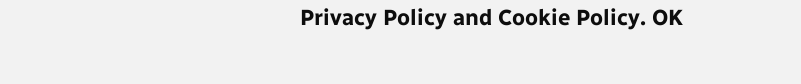Privacy Policy and Cookie Policy. OK